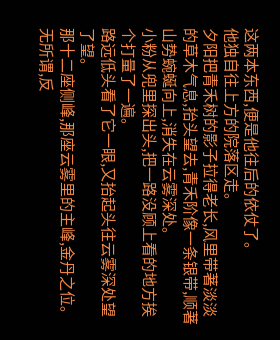这两本东西,便是他往后的依仗了。
他独自往上方的院落区走。
夕阳把青禾树的影子拉得老长,风里带著淡淡的草木气息,抬头望去,青禾阶像一条银带,顺著山势蜿蜒向上,消失在云雾深处。
小粉从兜里探出头,把一路没顾上看的地方挨个打量了一遍。
路远低头看了它一眼,又抬起头往云雾深处望了望。
那十二座侧峰,那座云雾里的主峰,金丹之位。
无所谓,反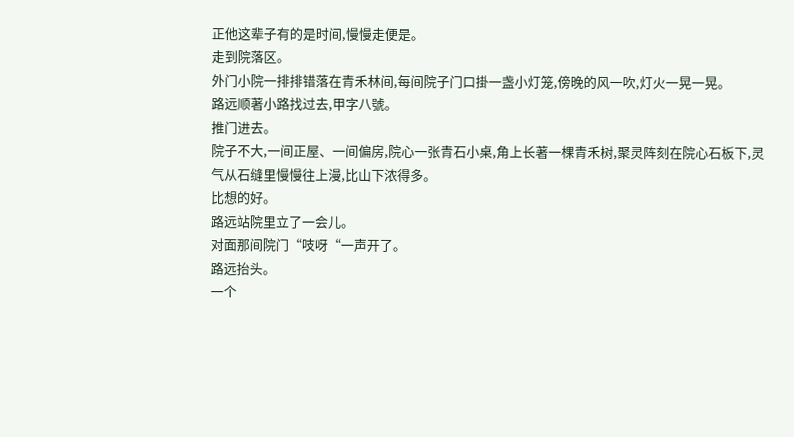正他这辈子有的是时间,慢慢走便是。
走到院落区。
外门小院一排排错落在青禾林间,每间院子门口掛一盏小灯笼,傍晚的风一吹,灯火一晃一晃。
路远顺著小路找过去,甲字八號。
推门进去。
院子不大,一间正屋、一间偏房,院心一张青石小桌,角上长著一棵青禾树,聚灵阵刻在院心石板下,灵气从石缝里慢慢往上漫,比山下浓得多。
比想的好。
路远站院里立了一会儿。
对面那间院门“吱呀“一声开了。
路远抬头。
一个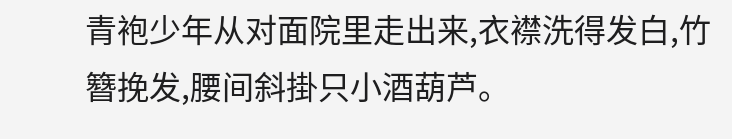青袍少年从对面院里走出来,衣襟洗得发白,竹簪挽发,腰间斜掛只小酒葫芦。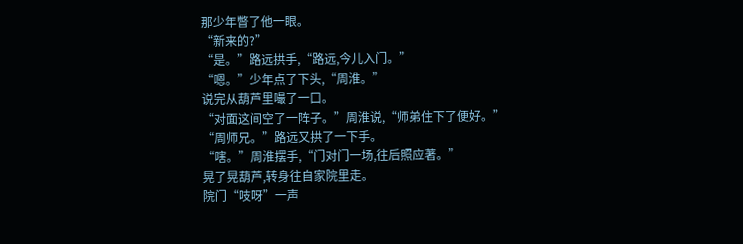那少年瞥了他一眼。
“新来的?”
“是。”路远拱手,“路远,今儿入门。”
“嗯。”少年点了下头,“周淮。”
说完从葫芦里嘬了一口。
“对面这间空了一阵子。”周淮说,“师弟住下了便好。”
“周师兄。”路远又拱了一下手。
“嗐。”周淮摆手,“门对门一场,往后照应著。”
晃了晃葫芦,转身往自家院里走。
院门“吱呀”一声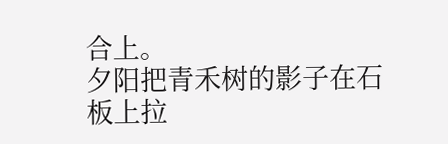合上。
夕阳把青禾树的影子在石板上拉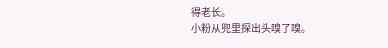得老长。
小粉从兜里探出头嗅了嗅。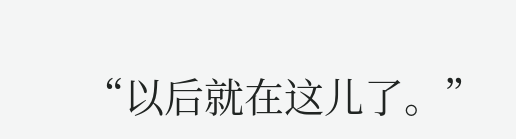“以后就在这儿了。”